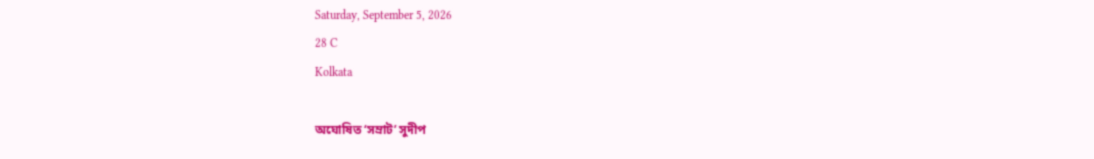Saturday, September 5, 2026
28 C
Kolkata

অঘোষিত ‘সম্রাট’ সুদীপ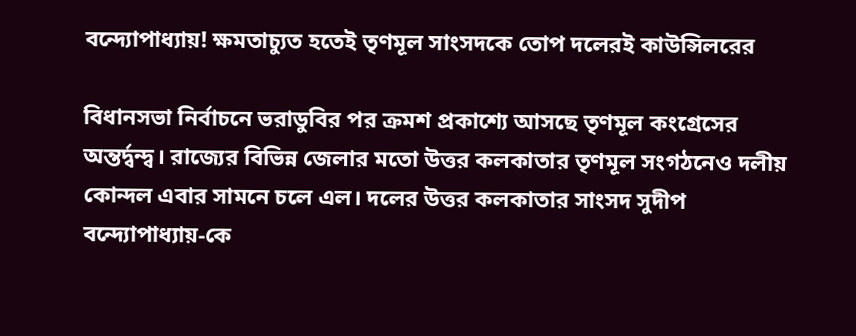বন্দ্যোপাধ্যায়! ক্ষমতাচ্যুত হতেই তৃণমূল সাংসদকে তোপ দলেরই কাউন্সিলরের

বিধানসভা নির্বাচনে ভরাডুবির পর ক্রমশ প্রকাশ্যে আসছে তৃণমূল কংগ্রেসের অন্তর্দ্বন্দ্ব। রাজ্যের বিভিন্ন জেলার মতো উত্তর কলকাতার তৃণমূল সংগঠনেও দলীয় কোন্দল এবার সামনে চলে এল। দলের উত্তর কলকাতার সাংসদ সুদীপ বন্দ্যোপাধ্যায়-কে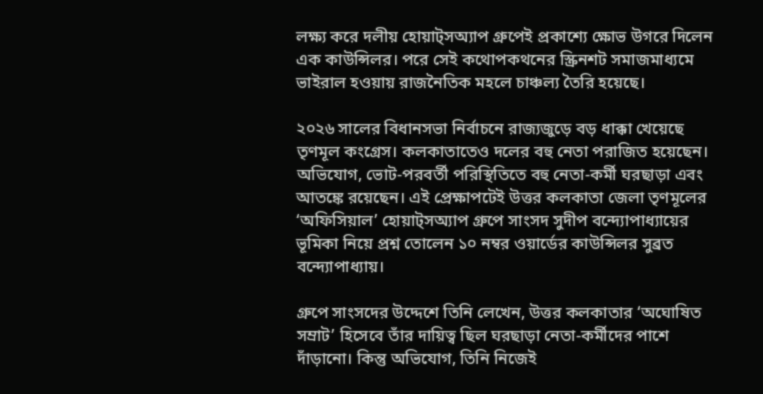লক্ষ্য করে দলীয় হোয়াট্সঅ্যাপ গ্রুপেই প্রকাশ্যে ক্ষোভ উগরে দিলেন এক কাউন্সিলর। পরে সেই কথোপকথনের স্ক্রিনশট সমাজমাধ্যমে ভাইরাল হওয়ায় রাজনৈতিক মহলে চাঞ্চল্য তৈরি হয়েছে।

২০২৬ সালের বিধানসভা নির্বাচনে রাজ্যজুড়ে বড় ধাক্কা খেয়েছে তৃণমূল কংগ্রেস। কলকাতাতেও দলের বহু নেতা পরাজিত হয়েছেন। অভিযোগ, ভোট-পরবর্তী পরিস্থিতিতে বহু নেতা-কর্মী ঘরছাড়া এবং আতঙ্কে রয়েছেন। এই প্রেক্ষাপটেই উত্তর কলকাতা জেলা তৃণমূলের ‘অফিসিয়াল’ হোয়াট্সঅ্যাপ গ্রুপে সাংসদ সুদীপ বন্দ্যোপাধ্যায়ের ভূমিকা নিয়ে প্রশ্ন তোলেন ১০ নম্বর ওয়ার্ডের কাউন্সিলর সুব্রত বন্দ্যোপাধ্যায়।

গ্রুপে সাংসদের উদ্দেশে তিনি লেখেন, উত্তর কলকাতার ‘অঘোষিত সম্রাট’ হিসেবে তাঁর দায়িত্ব ছিল ঘরছাড়া নেতা-কর্মীদের পাশে দাঁড়ানো। কিন্তু অভিযোগ, তিনি নিজেই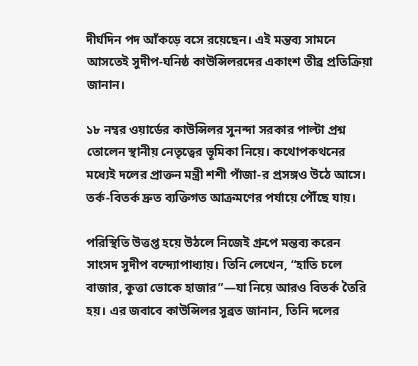দীর্ঘদিন পদ আঁকড়ে বসে রয়েছেন। এই মন্তব্য সামনে আসতেই সুদীপ-ঘনিষ্ঠ কাউন্সিলরদের একাংশ তীব্র প্রতিক্রিয়া জানান।

১৮ নম্বর ওয়ার্ডের কাউন্সিলর সুনন্দা সরকার পাল্টা প্রশ্ন তোলেন স্থানীয় নেতৃত্বের ভূমিকা নিয়ে। কথোপকথনের মধ্যেই দলের প্রাক্তন মন্ত্রী শশী পাঁজা-র প্রসঙ্গও উঠে আসে। তর্ক-বিতর্ক দ্রুত ব্যক্তিগত আক্রমণের পর্যায়ে পৌঁছে যায়।

পরিস্থিতি উত্তপ্ত হয়ে উঠলে নিজেই গ্রুপে মন্তব্য করেন সাংসদ সুদীপ বন্দ্যোপাধ্যায়। তিনি লেখেন, “হাতি চলে বাজার, কুত্তা ভোকে হাজার”—যা নিয়ে আরও বিতর্ক তৈরি হয়। এর জবাবে কাউন্সিলর সুব্রত জানান, তিনি দলের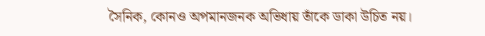সৈনিক, কোনও অপমানজনক অভিধায় তাঁকে ডাকা উচিত নয়।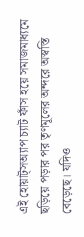এই হোয়াট্সঅ্যাপ চ্যাট ফাঁস হয়ে সমাজমাধ্যমে ছড়িয়ে পড়ার পর তৃণমূলের অন্দরে অস্বস্তি বেড়েছে। যদিও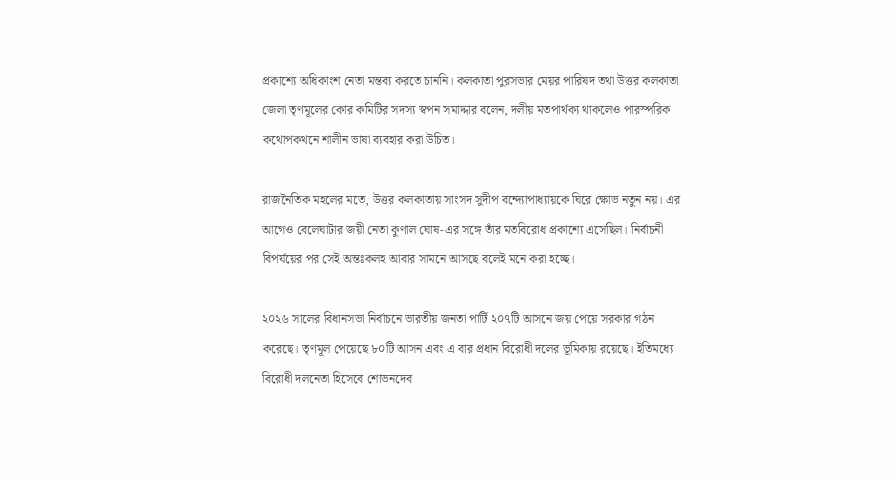প্রকাশ্যে অধিকাংশ নেতা মন্তব্য করতে চাননি। কলকাতা পুরসভার মেয়র পারিষদ তথা উত্তর কলকাতা জেলা তৃণমূলের কোর কমিটির সদস্য স্বপন সমাদ্দার বলেন, দলীয় মতপার্থক্য থাকলেও পারস্পরিক কথোপকথনে শালীন ভাষা ব্যবহার করা উচিত।

রাজনৈতিক মহলের মতে, উত্তর কলকাতায় সাংসদ সুদীপ বন্দ্যোপাধ্যায়কে ঘিরে ক্ষোভ নতুন নয়। এর আগেও বেলেঘাটার জয়ী নেতা কুণাল ঘোষ-এর সঙ্গে তাঁর মতবিরোধ প্রকাশ্যে এসেছিল। নির্বাচনী বিপর্যয়ের পর সেই অন্তঃকলহ আবার সামনে আসছে বলেই মনে করা হচ্ছে।

২০২৬ সালের বিধানসভা নির্বাচনে ভারতীয় জনতা পার্টি ২০৭টি আসনে জয় পেয়ে সরকার গঠন করেছে। তৃণমূল পেয়েছে ৮০টি আসন এবং এ বার প্রধান বিরোধী দলের ভূমিকায় রয়েছে। ইতিমধ্যে বিরোধী দলনেতা হিসেবে শোভনদেব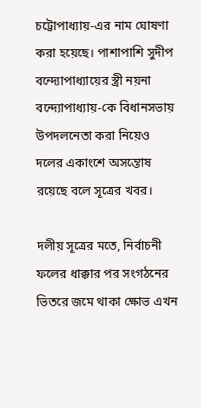চট্টোপাধ্যায়-এর নাম ঘোষণা করা হয়েছে। পাশাপাশি সুদীপ বন্দ্যোপাধ্যায়ের স্ত্রী নয়না বন্দ্যোপাধ্যায়-কে বিধানসভায় উপদলনেতা করা নিয়েও দলের একাংশে অসন্তোষ রয়েছে বলে সূত্রের খবর।

দলীয় সূত্রের মতে, নির্বাচনী ফলের ধাক্কার পর সংগঠনের ভিতরে জমে থাকা ক্ষোভ এখন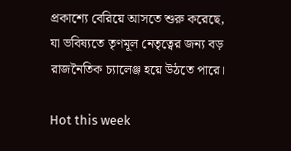প্রকাশ্যে বেরিয়ে আসতে শুরু করেছে, যা ভবিষ্যতে তৃণমূল নেতৃত্বের জন্য বড় রাজনৈতিক চ্যালেঞ্জ হয়ে উঠতে পারে।

Hot this week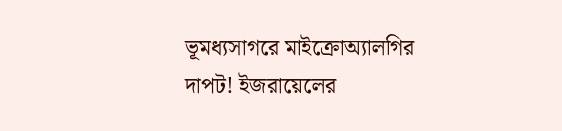ভূমধ্যসাগরে মাইক্রোঅ্যালগির দাপট! ইজরায়েলের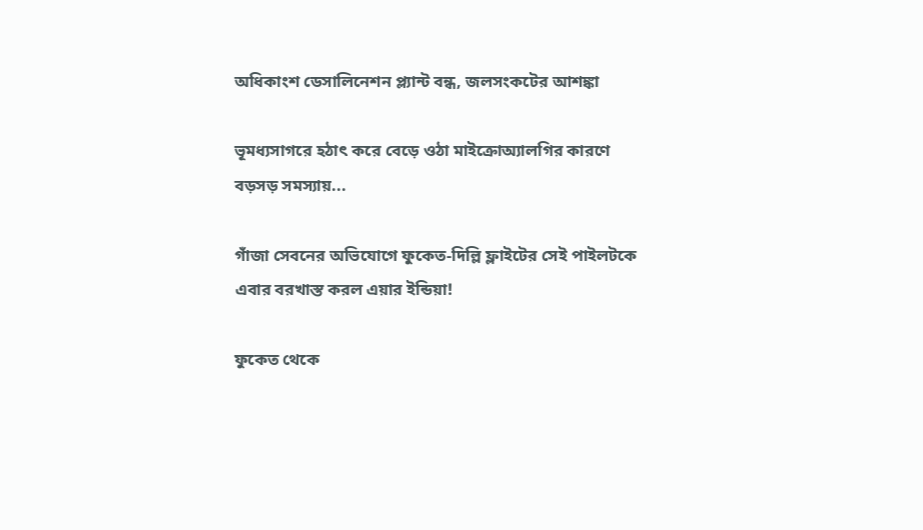অধিকাংশ ডেসালিনেশন প্ল্যান্ট বন্ধ, জলসংকটের আশঙ্কা

ভূমধ্যসাগরে হঠাৎ করে বেড়ে ওঠা মাইক্রোঅ্যালগির কারণে বড়সড় সমস্যায়...

গাঁজা সেবনের অভিযোগে ফুকেত-দিল্লি ফ্লাইটের সেই পাইলটকে এবার বরখাস্ত করল এয়ার ইন্ডিয়া!

ফুকেত থেকে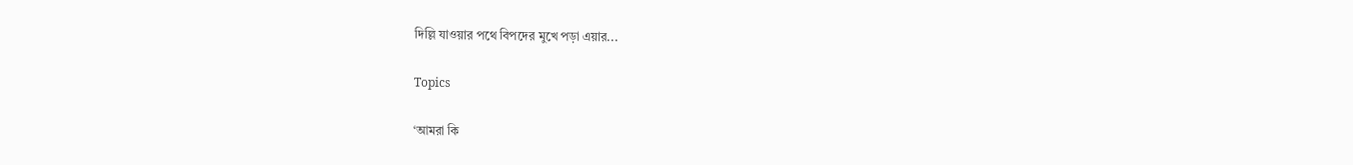দিল্লি যাওয়ার পথে বিপদের মুখে পড়া এয়ার...

Topics

‘আমরা কি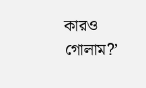কারও গোলাম?’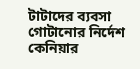টাটাদের ব্যবসা গোটানোর নির্দেশ কেনিয়ার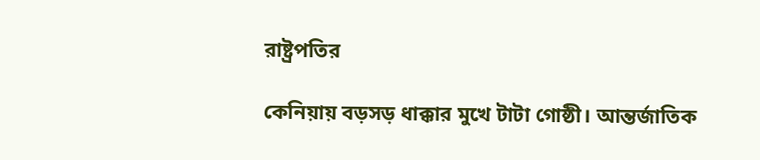রাষ্ট্রপতির

কেনিয়ায় বড়সড় ধাক্কার মুখে টাটা গোষ্ঠী। আন্তর্জাতিক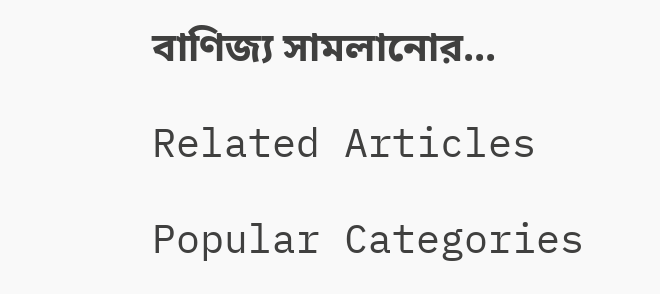বাণিজ্য সামলানোর...

Related Articles

Popular Categories